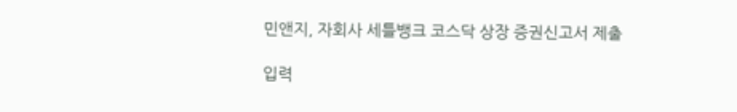민앤지, 자회사 세틀뱅크 코스닥 상장 증권신고서 제출

입력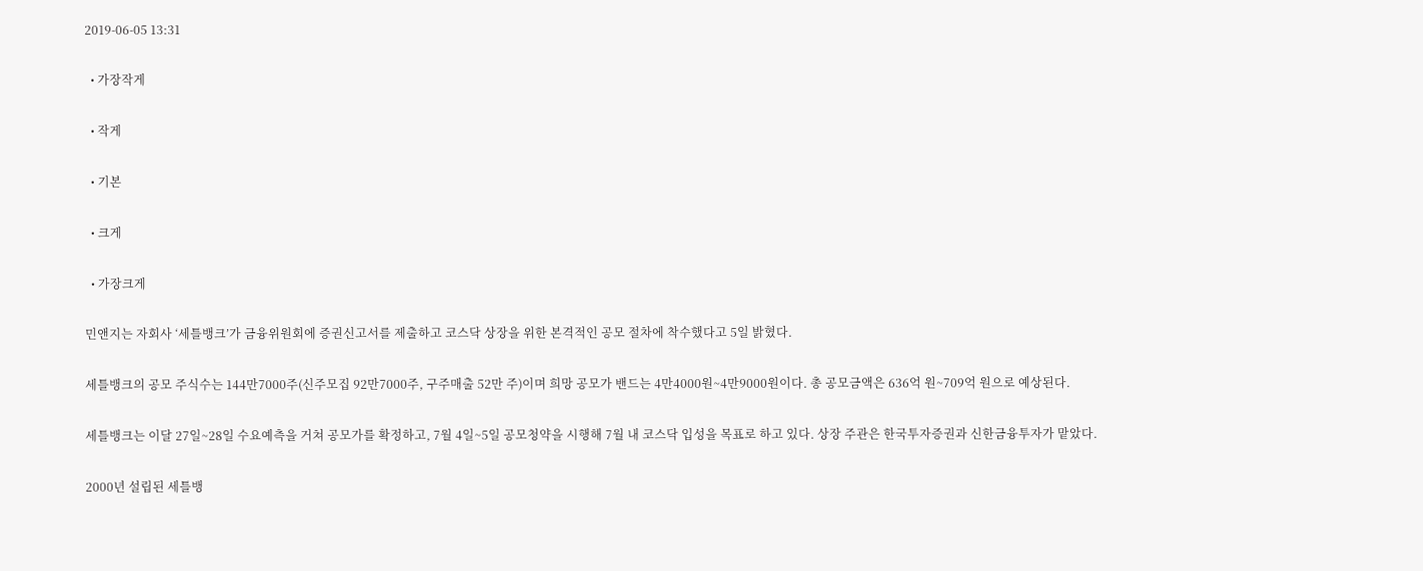2019-06-05 13:31

  • 가장작게

  • 작게

  • 기본

  • 크게

  • 가장크게

민앤지는 자회사 ‘세틀뱅크’가 금융위원회에 증권신고서를 제출하고 코스닥 상장을 위한 본격적인 공모 절차에 착수했다고 5일 밝혔다.

세틀뱅크의 공모 주식수는 144만7000주(신주모집 92만7000주, 구주매출 52만 주)이며 희망 공모가 밴드는 4만4000원~4만9000원이다. 총 공모금액은 636억 원~709억 원으로 예상된다.

세틀뱅크는 이달 27일~28일 수요예측을 거쳐 공모가를 확정하고, 7월 4일~5일 공모청약을 시행해 7월 내 코스닥 입성을 목표로 하고 있다. 상장 주관은 한국투자증권과 신한금융투자가 맡았다.

2000년 설립된 세틀뱅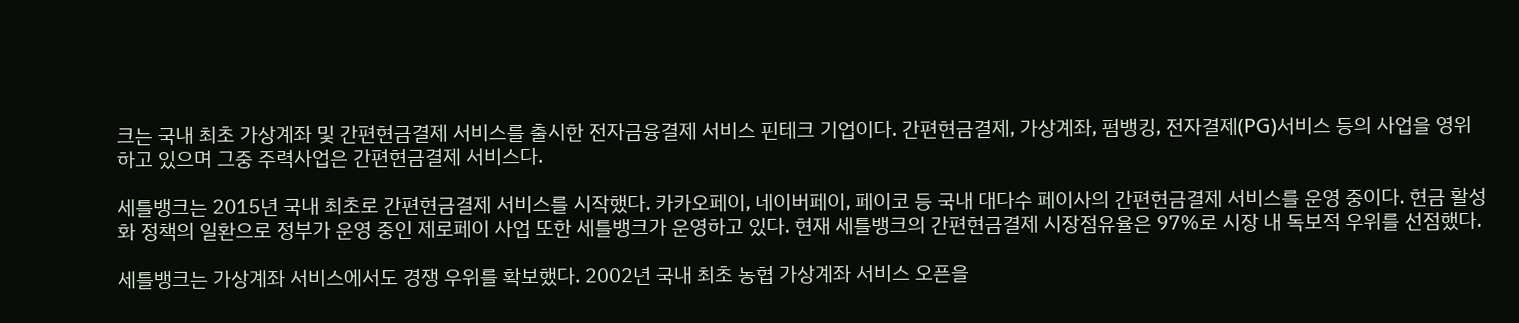크는 국내 최초 가상계좌 및 간편현금결제 서비스를 출시한 전자금융결제 서비스 핀테크 기업이다. 간편현금결제, 가상계좌, 펌뱅킹, 전자결제(PG)서비스 등의 사업을 영위하고 있으며 그중 주력사업은 간편현금결제 서비스다.

세틀뱅크는 2015년 국내 최초로 간편현금결제 서비스를 시작했다. 카카오페이, 네이버페이, 페이코 등 국내 대다수 페이사의 간편현금결제 서비스를 운영 중이다. 현금 활성화 정책의 일환으로 정부가 운영 중인 제로페이 사업 또한 세틀뱅크가 운영하고 있다. 현재 세틀뱅크의 간편현금결제 시장점유율은 97%로 시장 내 독보적 우위를 선점했다.

세틀뱅크는 가상계좌 서비스에서도 경쟁 우위를 확보했다. 2002년 국내 최초 농협 가상계좌 서비스 오픈을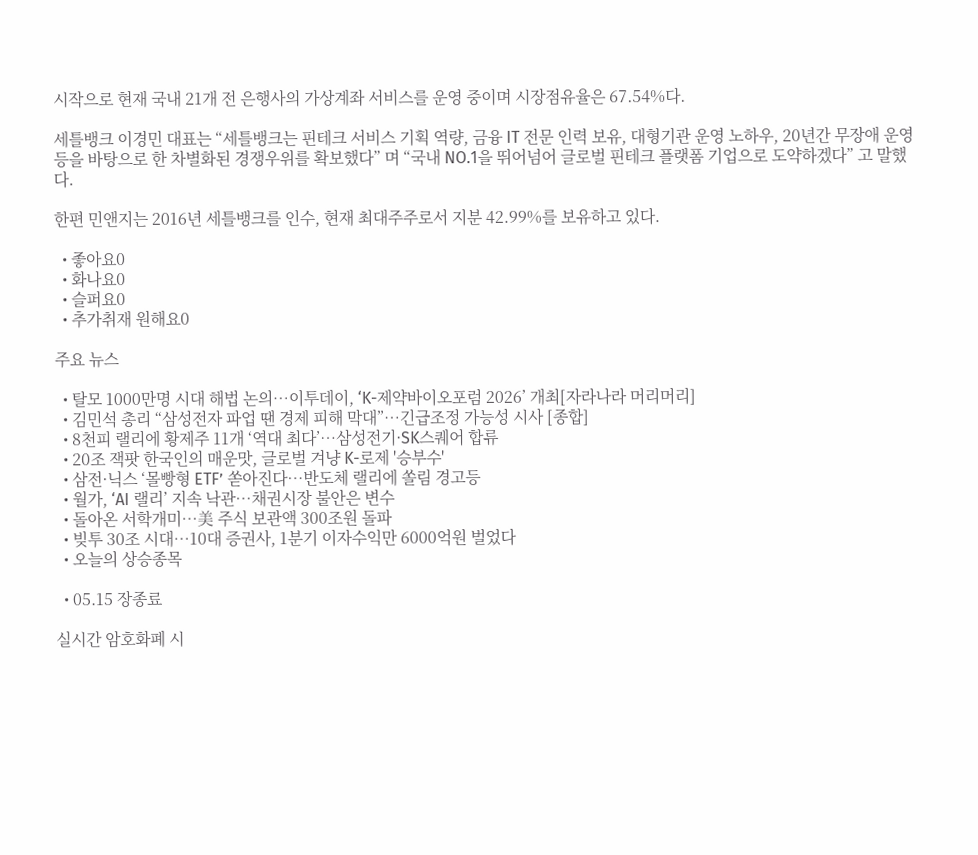시작으로 현재 국내 21개 전 은행사의 가상계좌 서비스를 운영 중이며 시장점유율은 67.54%다.

세틀뱅크 이경민 대표는 “세틀뱅크는 핀테크 서비스 기획 역량, 금융 IT 전문 인력 보유, 대형기관 운영 노하우, 20년간 무장애 운영 등을 바탕으로 한 차별화된 경쟁우위를 확보했다” 며 “국내 NO.1을 뛰어넘어 글로벌 핀테크 플랫폼 기업으로 도약하겠다” 고 말했다.

한편 민앤지는 2016년 세틀뱅크를 인수, 현재 최대주주로서 지분 42.99%를 보유하고 있다.

  • 좋아요0
  • 화나요0
  • 슬퍼요0
  • 추가취재 원해요0

주요 뉴스

  • 탈모 1000만명 시대 해법 논의…이투데이, ‘K-제약바이오포럼 2026’ 개최[자라나라 머리머리]
  • 김민석 총리 “삼성전자 파업 땐 경제 피해 막대”…긴급조정 가능성 시사 [종합]
  • 8천피 랠리에 황제주 11개 ‘역대 최다’…삼성전기·SK스퀘어 합류
  • 20조 잭팟 한국인의 매운맛, 글로벌 겨냥 K-로제 '승부수'
  • 삼전·닉스 ‘몰빵형 ETF’ 쏟아진다…반도체 랠리에 쏠림 경고등
  • 월가, ‘AI 랠리’ 지속 낙관…채권시장 불안은 변수
  • 돌아온 서학개미…美 주식 보관액 300조원 돌파
  • 빚투 30조 시대…10대 증권사, 1분기 이자수익만 6000억원 벌었다
  • 오늘의 상승종목

  • 05.15 장종료

실시간 암호화폐 시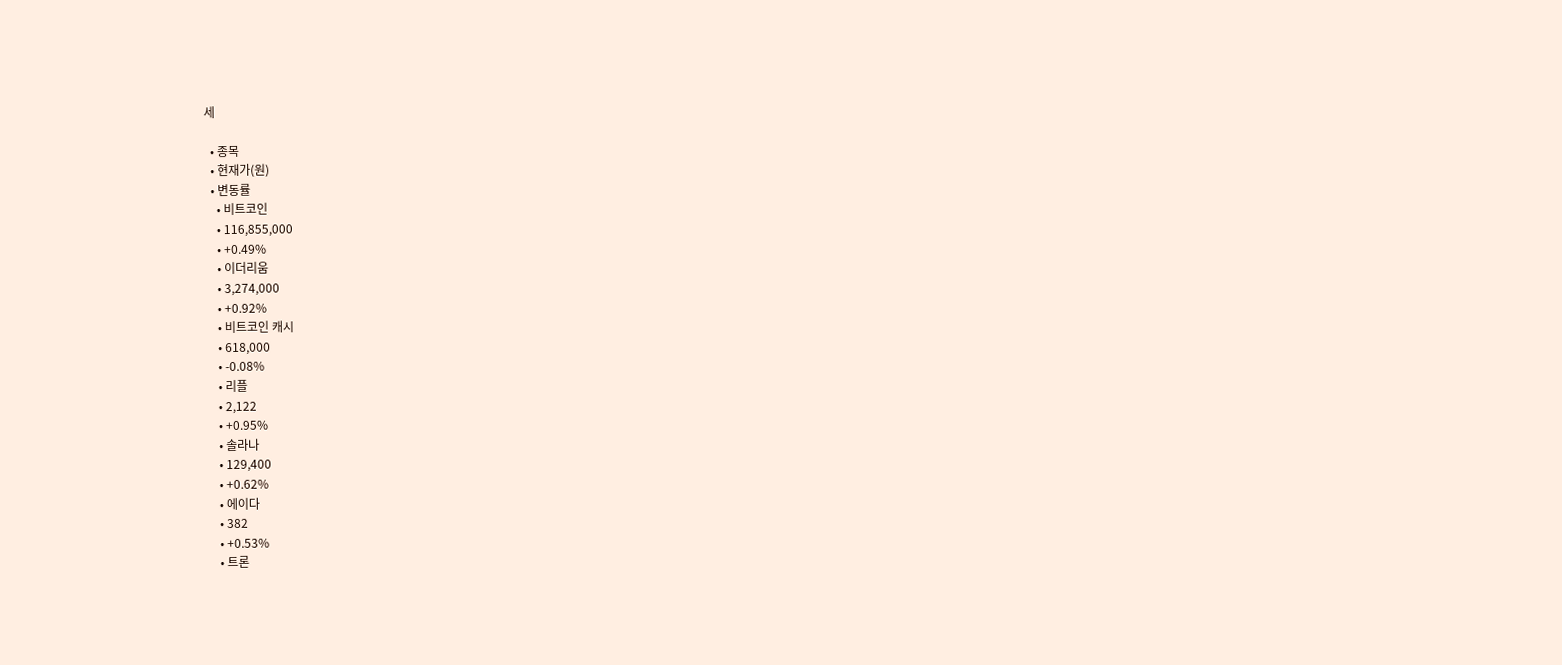세

  • 종목
  • 현재가(원)
  • 변동률
    • 비트코인
    • 116,855,000
    • +0.49%
    • 이더리움
    • 3,274,000
    • +0.92%
    • 비트코인 캐시
    • 618,000
    • -0.08%
    • 리플
    • 2,122
    • +0.95%
    • 솔라나
    • 129,400
    • +0.62%
    • 에이다
    • 382
    • +0.53%
    • 트론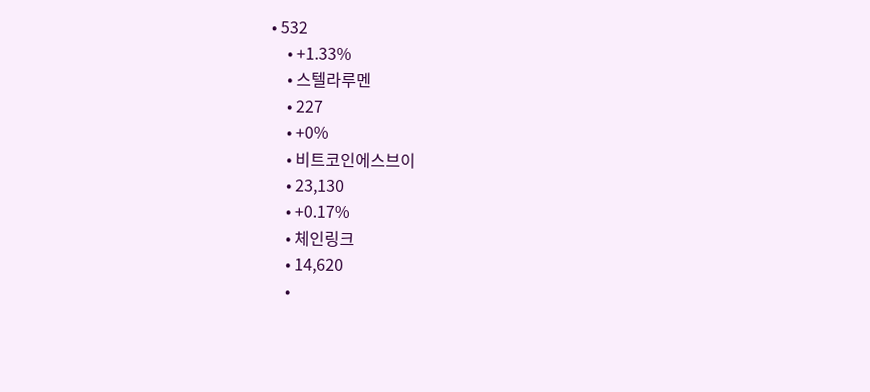• 532
    • +1.33%
    • 스텔라루멘
    • 227
    • +0%
    • 비트코인에스브이
    • 23,130
    • +0.17%
    • 체인링크
    • 14,620
    •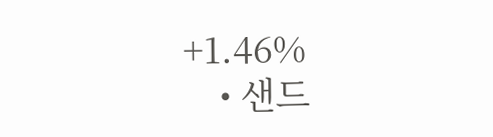+1.46%
    • 샌드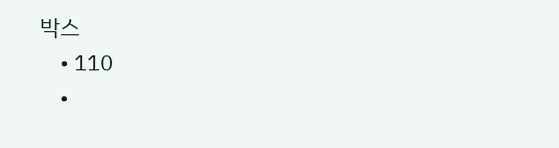박스
    • 110
    •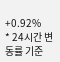+0.92%
* 24시간 변동률 기준